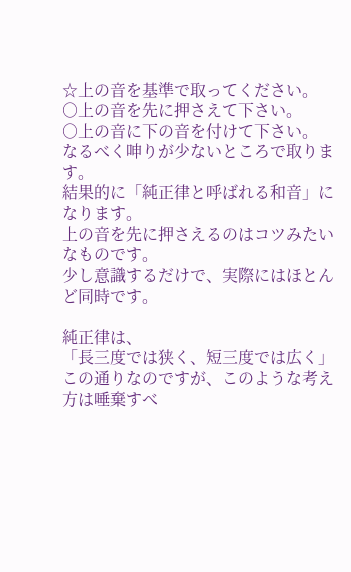☆上の音を基準で取ってください。
○上の音を先に押さえて下さい。
○上の音に下の音を付けて下さい。
なるべく呻りが少ないところで取ります。
結果的に「純正律と呼ばれる和音」になります。
上の音を先に押さえるのはコツみたいなものです。
少し意識するだけで、実際にはほとんど同時です。

純正律は、
「長三度では狭く、短三度では広く」
この通りなのですが、このような考え方は唾棄すべ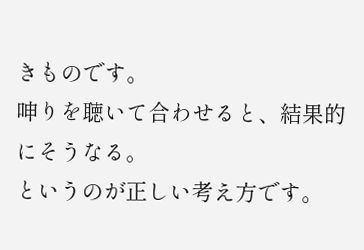きものです。
呻りを聴いて合わせると、結果的にそうなる。
というのが正しい考え方です。